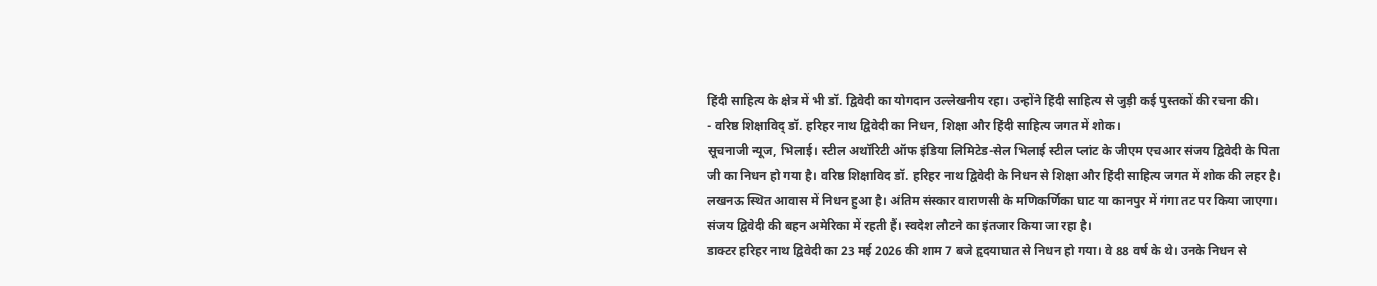हिंदी साहित्य के क्षेत्र में भी डॉ. द्विवेदी का योगदान उल्लेखनीय रहा। उन्होंने हिंदी साहित्य से जुड़ी कई पुस्तकों की रचना की।
- वरिष्ठ शिक्षाविद् डॉ. हरिहर नाथ द्विवेदी का निधन, शिक्षा और हिंदी साहित्य जगत में शोक।
सूचनाजी न्यूज, भिलाई। स्टील अथॉरिटी ऑफ इंडिया लिमिटेड-सेल भिलाई स्टील प्लांट के जीएम एचआर संजय द्विवेदी के पिता जी का निधन हो गया है। वरिष्ठ शिक्षाविद डॉ. हरिहर नाथ द्विवेदी के निधन से शिक्षा और हिंदी साहित्य जगत में शोक की लहर है। लखनऊ स्थित आवास में निधन हुआ है। अंतिम संस्कार वाराणसी के मणिकर्णिका घाट या कानपुर में गंगा तट पर किया जाएगा। संजय द्विवेदी की बहन अमेरिका में रहती हैं। स्वदेश लौटने का इंतजार किया जा रहा है।
डाक्टर हरिहर नाथ द्विवेदी का 23 मई 2026 की शाम 7 बजे हृदयाघात से निधन हो गया। वे 88 वर्ष के थे। उनके निधन से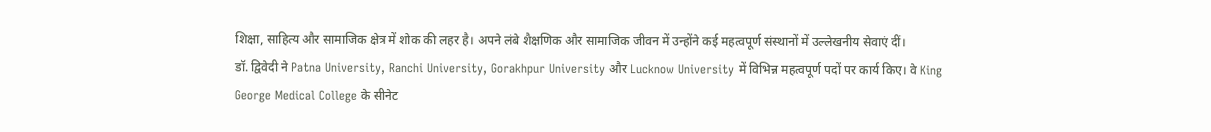शिक्षा, साहित्य और सामाजिक क्षेत्र में शोक की लहर है। अपने लंबे शैक्षणिक और सामाजिक जीवन में उन्होंने कई महत्वपूर्ण संस्थानों में उल्लेखनीय सेवाएं दीं।
डॉ. द्विवेदी ने Patna University, Ranchi University, Gorakhpur University और Lucknow University में विभिन्न महत्वपूर्ण पदों पर कार्य किए। वे King George Medical College के सीनेट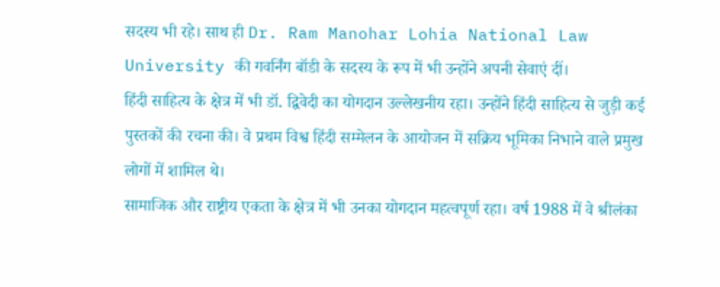सदस्य भी रहे। साथ ही Dr. Ram Manohar Lohia National Law University की गवर्निंग बॉडी के सदस्य के रूप में भी उन्होंने अपनी सेवाएं दीं।
हिंदी साहित्य के क्षेत्र में भी डॉ. द्विवेदी का योगदान उल्लेखनीय रहा। उन्होंने हिंदी साहित्य से जुड़ी कई पुस्तकों की रचना की। वे प्रथम विश्व हिंदी सम्मेलन के आयोजन में सक्रिय भूमिका निभाने वाले प्रमुख लोगों में शामिल थे।
सामाजिक और राष्ट्रीय एकता के क्षेत्र में भी उनका योगदान महत्वपूर्ण रहा। वर्ष 1988 में वे श्रीलंका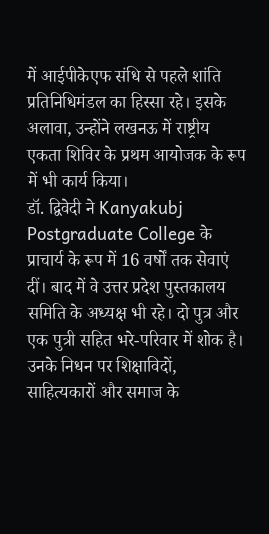में आईपीकेएफ संधि से पहले शांति प्रतिनिधिमंडल का हिस्सा रहे। इसके अलावा, उन्होंने लखनऊ में राष्ट्रीय एकता शिविर के प्रथम आयोजक के रूप में भी कार्य किया।
डॉ. द्विवेदी ने Kanyakubj Postgraduate College के प्राचार्य के रूप में 16 वर्षों तक सेवाएं दीं। बाद में वे उत्तर प्रदेश पुस्तकालय समिति के अध्यक्ष भी रहे। दो पुत्र और एक पुत्री सहित भरे-परिवार में शोक है। उनके निधन पर शिक्षाविदों, साहित्यकारों और समाज के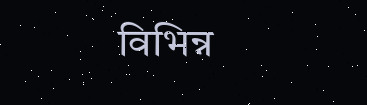विभिन्न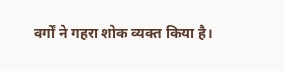वर्गों ने गहरा शोक व्यक्त किया है।